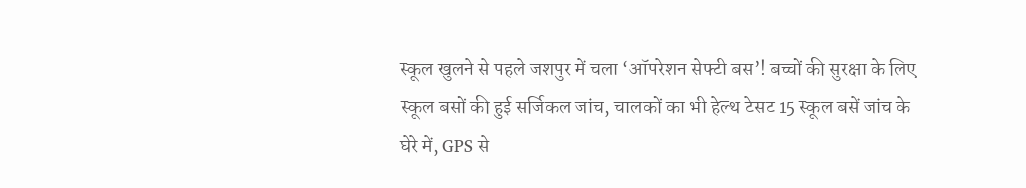स्कूल खुलने से पहले जशपुर में चला ‘ऑपरेशन सेफ्टी बस’! बच्चों की सुरक्षा के लिए स्कूल बसों की हुई सर्जिकल जांच, चालकों का भी हेल्थ टेसट 15 स्कूल बसें जांच के घेरे में, GPS से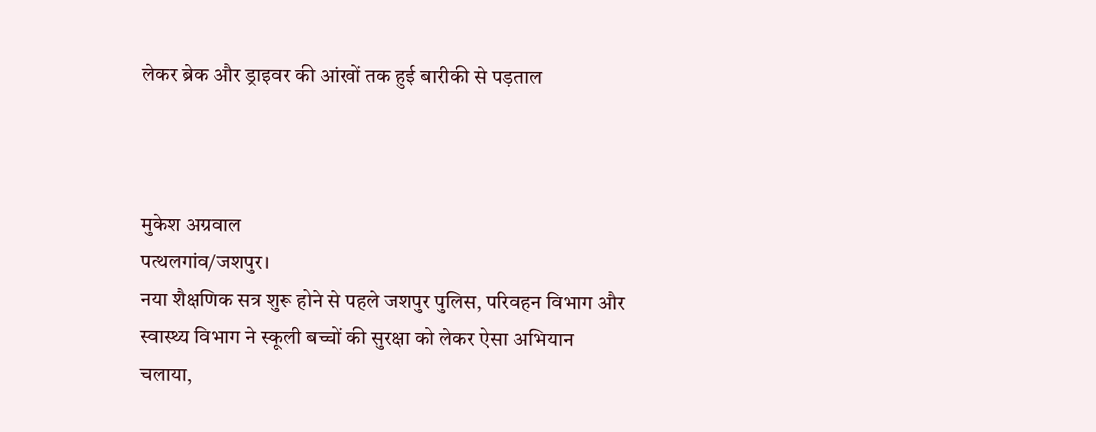लेकर ब्रेक और ड्राइवर की आंखों तक हुई बारीकी से पड़ताल



मुकेश अग्रवाल
पत्थलगांव/जशपुर।
नया शैक्षणिक सत्र शुरू होने से पहले जशपुर पुलिस, परिवहन विभाग और स्वास्थ्य विभाग ने स्कूली बच्चों की सुरक्षा को लेकर ऐसा अभियान चलाया,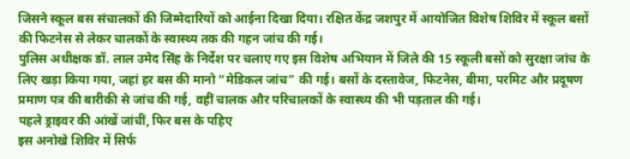जिसने स्कूल बस संचालकों की जिम्मेदारियों को आईना दिखा दिया। रक्षित केंद्र जशपुर में आयोजित विशेष शिविर में स्कूल बसों की फिटनेस से लेकर चालकों के स्वास्थ्य तक की गहन जांच की गई।
पुलिस अधीक्षक डॉ. लाल उमेद सिंह के निर्देश पर चलाए गए इस विशेष अभियान में जिले की 15 स्कूली बसों को सुरक्षा जांच के लिए खड़ा किया गया, जहां हर बस की मानो “मेडिकल जांच” की गई। बसों के दस्तावेज, फिटनेस, बीमा, परमिट और प्रदूषण प्रमाण पत्र की बारीकी से जांच की गई, वहीं चालक और परिचालकों के स्वास्थ्य की भी पड़ताल की गई।
पहले ड्राइवर की आंखें जांचीं, फिर बस के पहिए
इस अनोखे शिविर में सिर्फ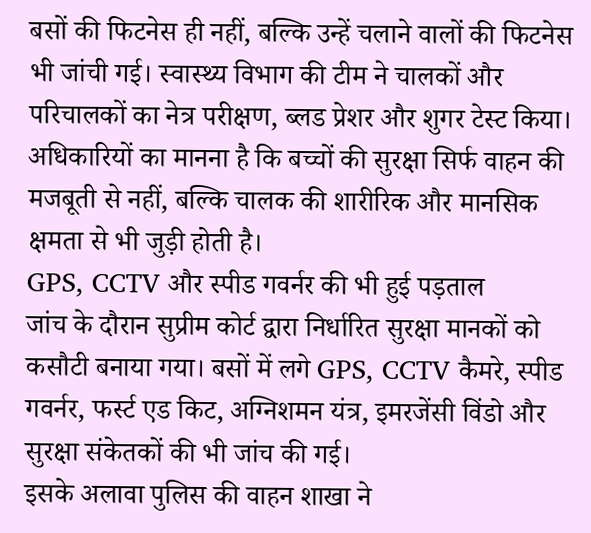बसों की फिटनेस ही नहीं, बल्कि उन्हें चलाने वालों की फिटनेस भी जांची गई। स्वास्थ्य विभाग की टीम ने चालकों और परिचालकों का नेत्र परीक्षण, ब्लड प्रेशर और शुगर टेस्ट किया। अधिकारियों का मानना है कि बच्चों की सुरक्षा सिर्फ वाहन की मजबूती से नहीं, बल्कि चालक की शारीरिक और मानसिक क्षमता से भी जुड़ी होती है।
GPS, CCTV और स्पीड गवर्नर की भी हुई पड़ताल
जांच के दौरान सुप्रीम कोर्ट द्वारा निर्धारित सुरक्षा मानकों को कसौटी बनाया गया। बसों में लगे GPS, CCTV कैमरे, स्पीड गवर्नर, फर्स्ट एड किट, अग्निशमन यंत्र, इमरजेंसी विंडो और सुरक्षा संकेतकों की भी जांच की गई।
इसके अलावा पुलिस की वाहन शाखा ने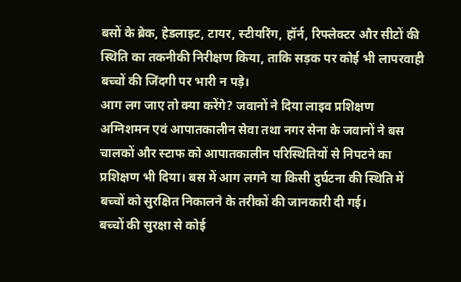बसों के ब्रेक, हेडलाइट, टायर, स्टीयरिंग, हॉर्न, रिफ्लेक्टर और सीटों की स्थिति का तकनीकी निरीक्षण किया, ताकि सड़क पर कोई भी लापरवाही बच्चों की जिंदगी पर भारी न पड़े।
आग लग जाए तो क्या करेंगे? जवानों ने दिया लाइव प्रशिक्षण
अग्निशमन एवं आपातकालीन सेवा तथा नगर सेना के जवानों ने बस चालकों और स्टाफ को आपातकालीन परिस्थितियों से निपटने का प्रशिक्षण भी दिया। बस में आग लगने या किसी दुर्घटना की स्थिति में बच्चों को सुरक्षित निकालने के तरीकों की जानकारी दी गई।
बच्चों की सुरक्षा से कोई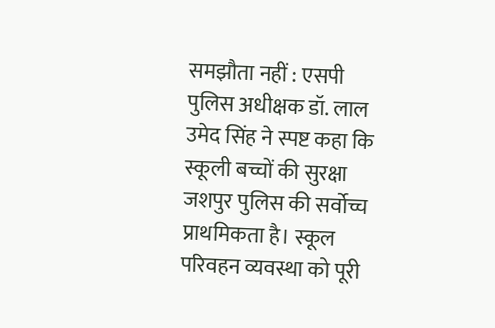समझौता नहीं : एसपी
पुलिस अधीक्षक डॉ. लाल उमेद सिंह ने स्पष्ट कहा कि स्कूली बच्चों की सुरक्षा जशपुर पुलिस की सर्वोच्च प्राथमिकता है। स्कूल परिवहन व्यवस्था को पूरी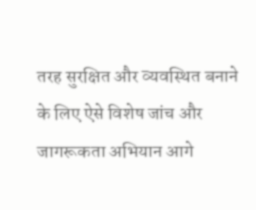तरह सुरक्षित और व्यवस्थित बनाने के लिए ऐसे विशेष जांच और जागरूकता अभियान आगे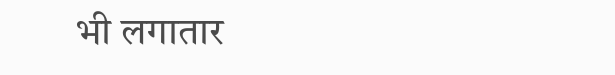भी लगातार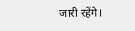जारी रहेंगे।